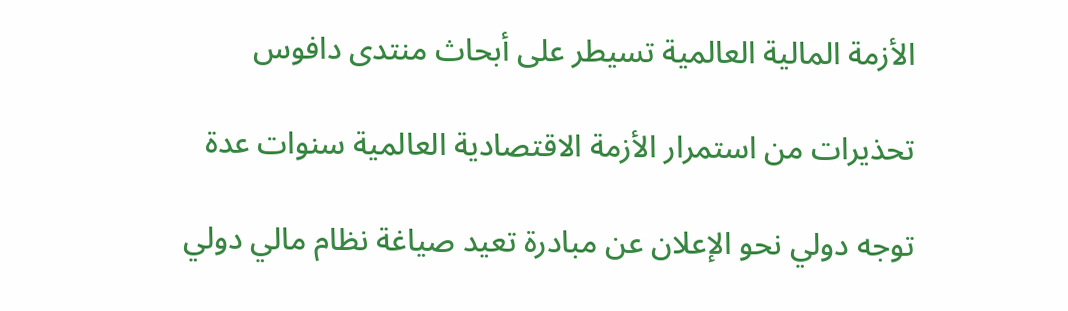الأزمة المالية العالمية تسيطر على أبحاث منتدى دافوس

تحذيرات من استمرار الأزمة الاقتصادية العالمية سنوات عدة

توجه دولي نحو الإعلان عن مبادرة تعيد صياغة نظام مالي دولي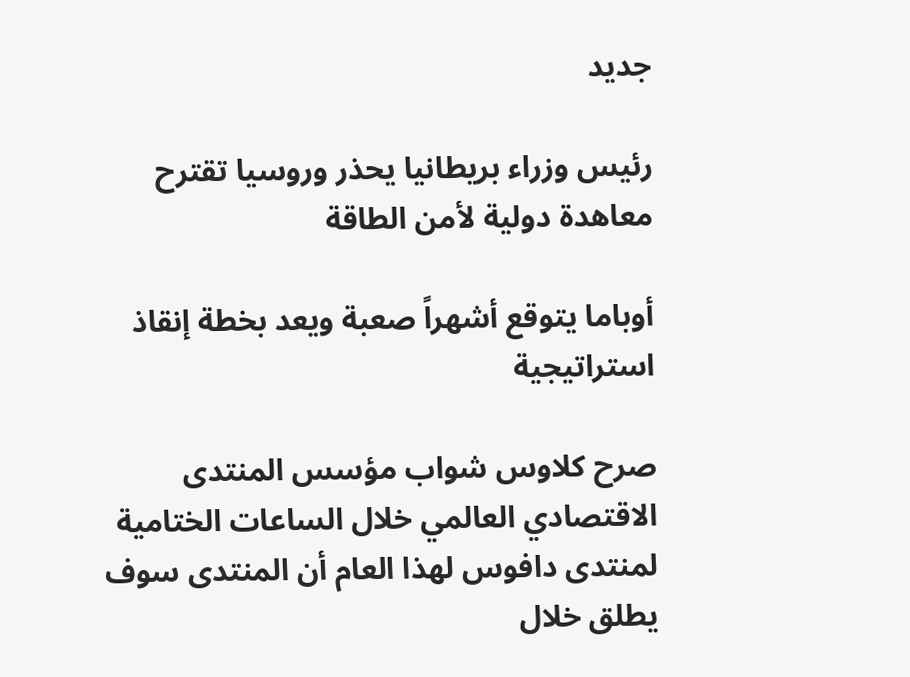جديد

رئيس وزراء بريطانيا يحذر وروسيا تقترح معاهدة دولية لأمن الطاقة

أوباما يتوقع أشهراً صعبة ويعد بخطة إنقاذ استراتيجية

صرح كلاوس شواب مؤسس المنتدى الاقتصادي العالمي خلال الساعات الختامية لمنتدى دافوس لهذا العام أن المنتدى سوف يطلق خلال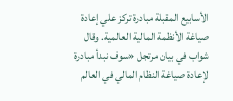الأسابيع المقبلة مبادرة تركز علي إعادة صياغة الأنظمة المالية العالمية. وقال شواب في بيان مرتجل «سوف نبدأ مبادرة لإعادة صياغة النظام المالي في العالم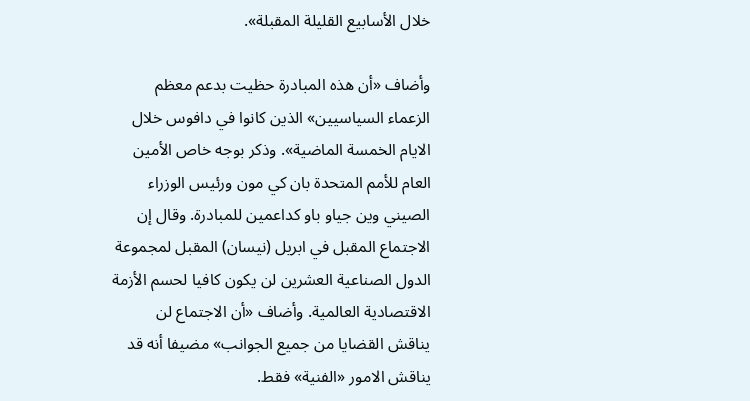خلال الأسابيع القليلة المقبلة».

وأضاف «أن هذه المبادرة حظيت بدعم معظم الزعماء السياسيين» الذين كانوا في دافوس خلال الايام الخمسة الماضية». وذكر بوجه خاص الأمين العام للأمم المتحدة بان كي مون ورئيس الوزراء الصيني وين جياو باو كداعمين للمبادرة. وقال إن الاجتماع المقبل في ابريل (نيسان) المقبل لمجموعة الدول الصناعية العشرين لن يكون كافيا لحسم الأزمة الاقتصادية العالمية. وأضاف «أن الاجتماع لن يناقش القضايا من جميع الجوانب» مضيفا أنه قد يناقش الامور «الفنية» فقط.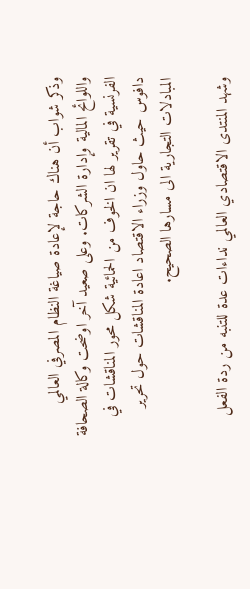وذكر شواب أن هناك حاجة لإعادة صياغة النظام المصرفي العالمي واللوائح المالية وإدارة الشركات. وعلى صعيد آخر اوضحت وكالة الصحافة الفرنسية في تقرير لها ان الخوف من الحمائية شكل محور المناقشات في دافوس حيث حاول وزراء الاقتصاد اعادة المناقشات حول تحرير المبادلات التجارية الى مسارها الصحيح.

وشهد المنتدى الاقتصادي العالمي نداءات عدة للتنبه من ردة الفعل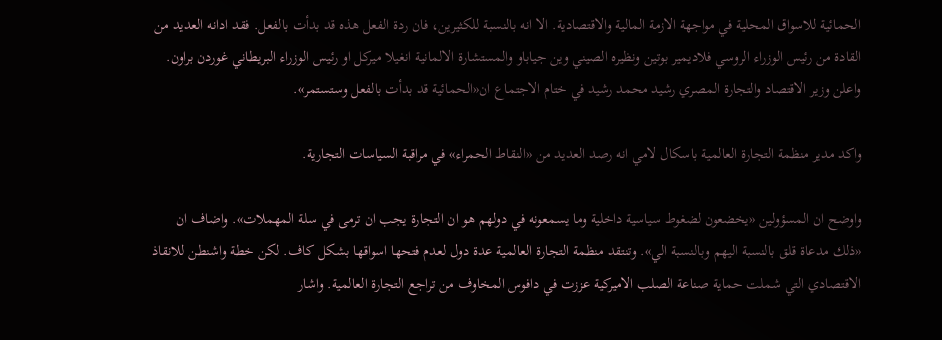الحمائية للاسواق المحلية في مواجهة الازمة المالية والاقتصادية. الا انه بالنسبة للكثيرين، فان ردة الفعل هذه قد بدأت بالفعل. فقد ادانه العديد من القادة من رئيس الوزراء الروسي فلاديمير بوتين ونظيره الصيني وين جياباو والمستشارة الالمانية انغيلا ميركل او رئيس الوزراء البريطاني غوردن براون. واعلن وزير الاقتصاد والتجارة المصري رشيد محمد رشيد في ختام الاجتماع ان«الحمائية قد بدأت بالفعل وستستمر».

واكد مدير منظمة التجارة العالمية باسكال لامي انه رصد العديد من «النقاط الحمراء» في مراقبة السياسات التجارية.

واوضح ان المسؤولين «يخضعون لضغوط سياسية داخلية وما يسمعونه في دولهم هو ان التجارة يجب ان ترمى في سلة المهملات». واضاف ان «ذلك مدعاة قلق بالنسبة اليهم وبالنسبة الي». وتنتقد منظمة التجارة العالمية عدة دول لعدم فتحها اسواقها بشكل كاف. لكن خطة واشنطن للانقاذ الاقتصادي التي شملت حماية صناعة الصلب الاميركية عززت في دافوس المخاوف من تراجع التجارة العالمية. واشار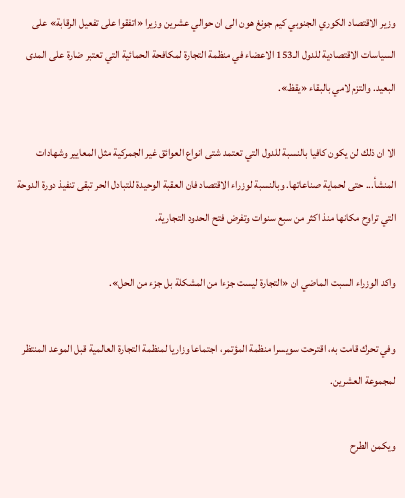وزير الاقتصاد الكوري الجنوبي كيم جونغ هون الى ان حوالي عشرين وزيرا «اتفقوا على تفعيل الرقابة» على السياسات الاقتصادية للدول الـ153 الاعضاء في منظمة التجارة لمكافحة الحمائية التي تعتبر ضارة على المدى البعيد. والتزم لامي بالبقاء «يقظ».

الا ان ذلك لن يكون كافيا بالنسبة للدول التي تعتمد شتى انواع العوائق غير الجمركية مثل المعايير وشهادات المنشأ... حتى لحماية صناعاتها. وبالنسبة لوزراء الاقتصاد فان العقبة الوحيدة للتبادل الحر تبقى تنفيذ دورة الدوحة التي تراوح مكانها منذ اكثر من سبع سنوات وتفرض فتح الحدود التجارية.

واكد الوزراء السبت الماضي ان «التجارة ليست جزءا من المشكلة بل جزء من الحل».

وفي تحرك قامت به، اقترحت سويسرا منظمة المؤتمر، اجتماعا وزاريا لمنظمة التجارة العالمية قبل الموعد المنتظر لمجموعة العشرين.

ويكمن الطرح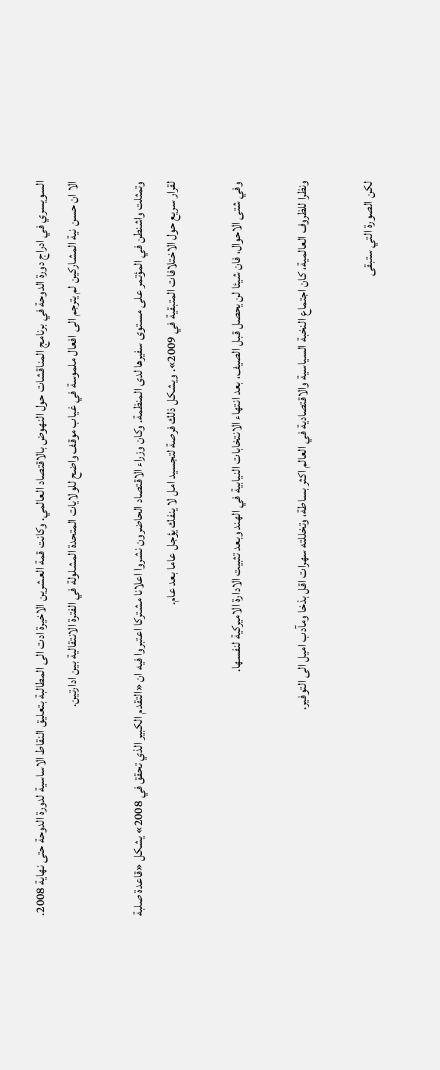السويسري في ادراج دورة الدوحة في برنامج المناقشات حول النهوض بالاقتصاد العالمي. وكانت قمة العشرين الاخيرة ادت الى المطالبة بتعليق النقاط الاساسية لدورة الدوحة حتى نهاية 2008. الا ان حسن نية المشاركين لم يترجم الى افعال ملموسة في غياب موقف واضح للولايات المتحدة المشلولة في الفترة الانتقالية بين ادارتين.

وتمثلت واشنطن في المؤتمر على مستوى سفيرها لدى المنظمة. وكان وزراء الاقتصاد الحاضرون نشروا اعلانا مشتركا اعتبروا فيه ان «التقدم الكبير الذي تحقق في 2008» يشكل «قاعدة صلبة لقرار سريع حول الاختلافات المتبقية في 2009». ويشكل ذلك فرصة لتجسيد امل لا ينفك يؤجل عاما بعد عام.

وفي شتى الاحوال، فان شيئا لن يحصل قبل الصيف، بعد انتهاء الانتخابات النيابية في الهند وبعد تثبيت الادارة الاميركية لنفسها.

ونظرا للظروف العالمية، كان اجتماع النخبة السياسية والاقتصادية في العالم اكثر بساطة، وتخللته سهرات اقل بذخا ومآدب اميل الى التوفير.

لكن الصورة التي ستبقى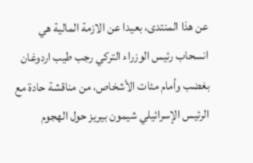عن هذا المنتدى، بعيدا عن الازمة المالية هي انسحاب رئيس الوزراء التركي رجب طيب اردوغان بغضب وأمام مئات الأشخاص، من مناقشة حادة مع الرئيس الإسرائيلي شيمون بيريز حول الهجوم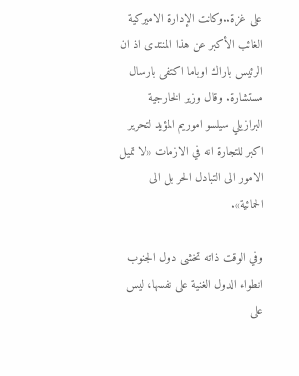على غزة..وكانت الإدارة الاميركية الغائب الأكبر عن هذا المنتدى اذ ان الرئيس باراك اوباما اكتفى بارسال مستشارة. وقال وزير الخارجية البرازيلي سيلسو اموريم المؤيد لتحرير اكبر للتجارة انه في الازمات «لا تميل الامور الى التبادل الحر بل الى الحمائية».

وفي الوقت ذاته تخشى دول الجنوب انطواء الدول الغنية على نفسها، ليس على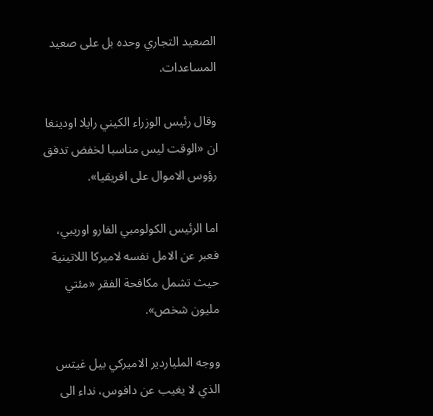الصعيد التجاري وحده بل على صعيد المساعدات.

وقال رئيس الوزراء الكيني رايلا اودينغا ان «الوقت ليس مناسبا لخفض تدفق رؤوس الاموال على افريقيا».

اما الرئيس الكولومبي الفارو اوريبي، فعبر عن الامل نفسه لاميركا اللاتينية حيث تشمل مكافحة الفقر «مئتي مليون شخص».

ووجه الملياردير الاميركي بيل غيتس الذي لا يغيب عن دافوس، نداء الى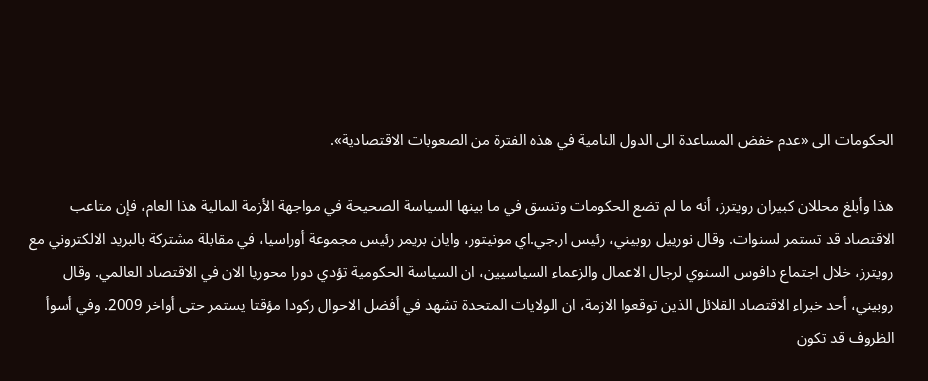الحكومات الى «عدم خفض المساعدة الى الدول النامية في هذه الفترة من الصعوبات الاقتصادية».

هذا وأبلغ محللان كبيران رويترز، أنه ما لم تضع الحكومات وتنسق في ما بينها السياسة الصحيحة في مواجهة الأزمة المالية هذا العام، فإن متاعب الاقتصاد قد تستمر لسنوات. وقال نورييل روبيني، رئيس ار.جي.اي مونيتور، وايان بريمر رئيس مجموعة أوراسيا، في مقابلة مشتركة بالبريد الالكتروني مع رويترز، خلال اجتماع دافوس السنوي لرجال الاعمال والزعماء السياسيين، ان السياسة الحكومية تؤدي دورا محوريا الان في الاقتصاد العالمي. وقال روبيني، أحد خبراء الاقتصاد القلائل الذين توقعوا الازمة، ان الولايات المتحدة تشهد في أفضل الاحوال ركودا مؤقتا يستمر حتى أواخر 2009. وفي أسوأ الظروف قد تكون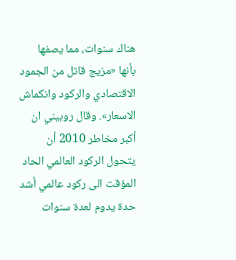هناك سنوات، مما يصفها بأنها «مزيج قاتل من الجمود الاقتصادي والركود وانكماش الاسعار». وقال روبيني ان أكبر مخاطر 2010 أن يتحول الركود العالمي الحاد المؤقت الى ركود عالمي أشد حدة يدوم لعدة سنوات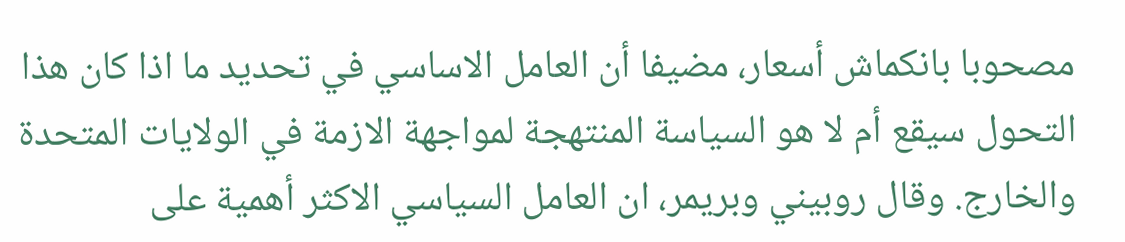مصحوبا بانكماش أسعار، مضيفا أن العامل الاساسي في تحديد ما اذا كان هذا التحول سيقع أم لا هو السياسة المنتهجة لمواجهة الازمة في الولايات المتحدة والخارج. وقال روبيني وبريمر، ان العامل السياسي الاكثر أهمية على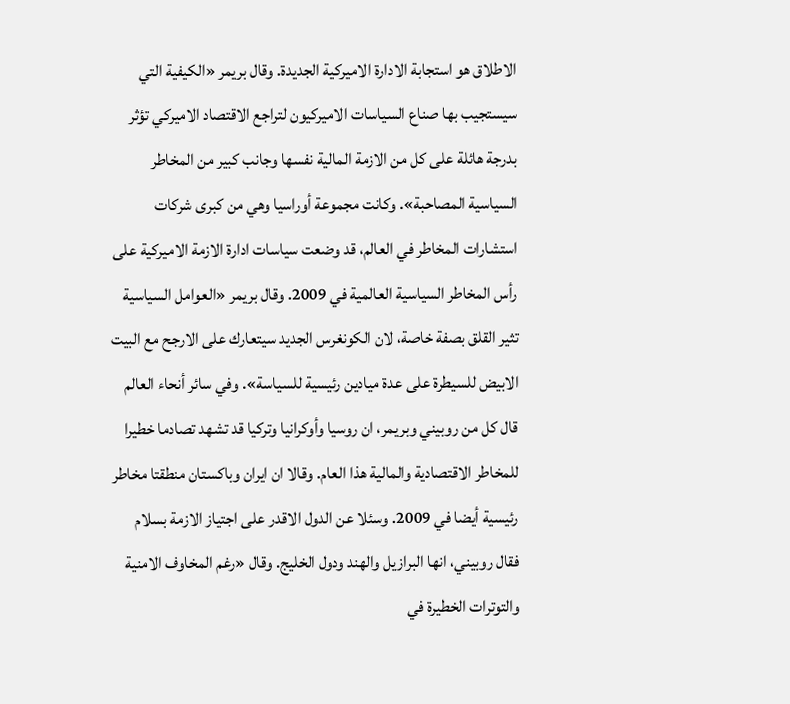الاطلاق هو استجابة الادارة الاميركية الجديدة. وقال بريمر «الكيفية التي سيستجيب بها صناع السياسات الاميركيون لتراجع الاقتصاد الاميركي تؤثر بدرجة هائلة على كل من الازمة المالية نفسها وجانب كبير من المخاطر السياسية المصاحبة». وكانت مجموعة أوراسيا وهي من كبرى شركات استشارات المخاطر في العالم، قد وضعت سياسات ادارة الازمة الاميركية على رأس المخاطر السياسية العالمية في 2009. وقال بريمر «العوامل السياسية تثير القلق بصفة خاصة، لان الكونغرس الجديد سيتعارك على الارجح مع البيت الابيض للسيطرة على عدة ميادين رئيسية للسياسة». وفي سائر أنحاء العالم قال كل من روبيني وبريمر، ان روسيا وأوكرانيا وتركيا قد تشهد تصادما خطيرا للمخاطر الاقتصادية والمالية هذا العام. وقالا ان ايران وباكستان منطقتا مخاطر رئيسية أيضا في 2009. وسئلا عن الدول الاقدر على اجتياز الازمة بسلام فقال روبيني، انها البرازيل والهند ودول الخليج. وقال «رغم المخاوف الامنية والتوترات الخطيرة في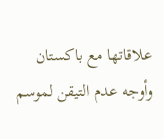علاقاتها مع باكستان وأوجه عدم التيقن لموسم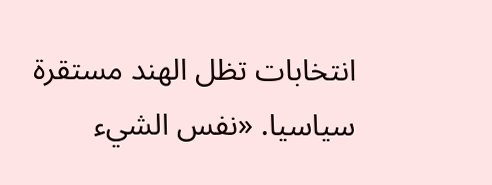انتخابات تظل الهند مستقرة سياسيا. «نفس الشيء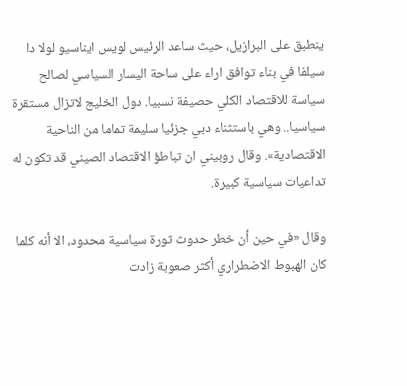ينطبق على البرازيل، حيث ساعد الرئيس لويس ايناسيو لولا دا سيلفا في بناء توافق اراء على ساحة اليسار السياسي لصالح سياسة للاقتصاد الكلي حصيفة نسبيا. دول الخليج لاتزال مستقرة سياسيا.. وهي باستثناء دبي جزئيا سليمة تماما من الناحية الاقتصادية». وقال روبيني ان تباطؤ الاقتصاد الصيني قد تكون له تداعيات سياسية كبيرة.

وقال «في حين أن خطر حدوث ثورة سياسية محدود، الا أنه كلما كان الهبوط الاضطراري أكثر صعوبة زادت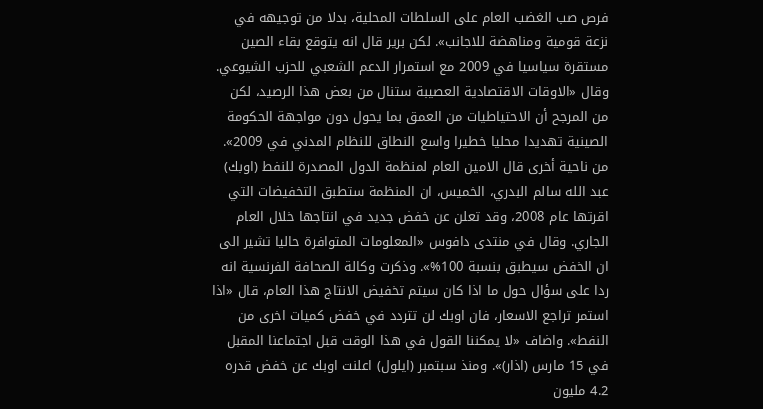فرص صب الغضب العام على السلطات المحلية، بدلا من توجيهه في نزعة قومية ومناهضة للاجانب». لكن برير قال انه يتوقع بقاء الصين مستقرة سياسيا في 2009 مع استمرار الدعم الشعبي للحزب الشيوعي. وقال «الاوقات الاقتصادية العصيبة ستنال من بعض هذا الرصيد، لكن من المرجح أن الاحتياطيات من العمق بما يحول دون مواجهة الحكومة الصينية تهديدا محليا خطيرا واسع النطاق للنظام المدني في 2009». من ناحية أخرى قال الامين العام لمنظمة الدول المصدرة للنفط (اوبك) عبد الله سالم البدري، الخميس، ان المنظمة ستطبق التخفيضات التي اقرتها عام 2008، وقد تعلن عن خفض جديد في انتاجها خلال العام الجاري. وقال في منتدى دافوس «المعلومات المتوافرة حاليا تشير الى ان الخفض سيطبق بنسبة 100%». وذكرت وكالة الصحافة الفرنسية انه ردا على سؤال حول ما اذا كان سيتم تخفيض الانتاج هذا العام، قال «اذا استمر تراجع الاسعار، فان اوبك لن تتردد في خفض كميات اخرى من النفط». واضاف «لا يمكننا القول في هذا الوقت قبل اجتماعنا المقبل في 15 مارس (اذار)». ومنذ سبتمبر (ايلول) اعلنت اوبك عن خفض قدره 4.2 مليون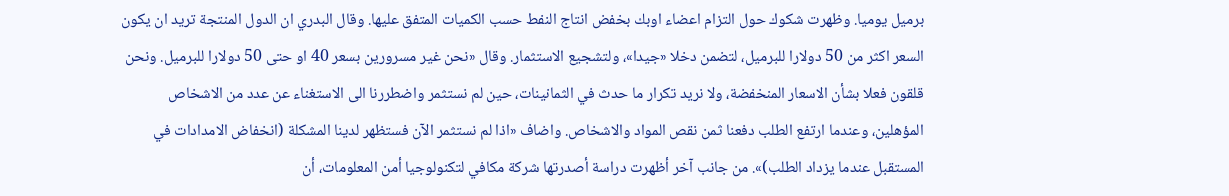برميل يوميا. وظهرت شكوك حول التزام اعضاء اوبك بخفض انتاج النفط حسب الكميات المتفق عليها. وقال البدري ان الدول المنتجة تريد ان يكون السعر اكثر من 50 دولارا للبرميل، لتضمن دخلا «جيدا»، ولتشجيع الاستثمار. وقال «نحن غير مسرورين بسعر 40 او حتى 50 دولارا للبرميل. ونحن قلقون فعلا بشأن الاسعار المنخفضة، ولا نريد تكرار ما حدث في الثمانينات، حين لم نستثمر واضطررنا الى الاستغناء عن عدد من الاشخاص المؤهلين، وعندما ارتفع الطلب دفعنا ثمن نقص المواد والاشخاص. واضاف «اذا لم نستثمر الآن فستظهر لدينا المشكلة (انخفاض الامدادات في المستقبل عندما يزداد الطلب)». من جانب آخر أظهرت دراسة أصدرتها شركة مكافي لتكنولوجيا أمن المعلومات، أن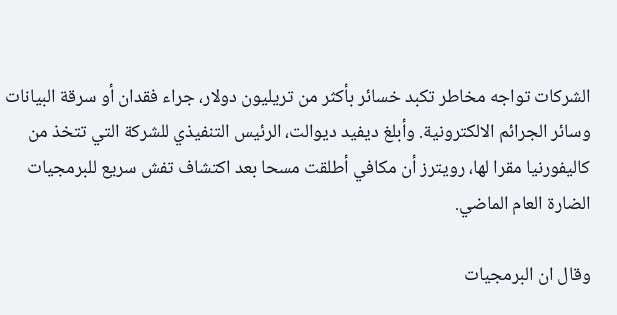الشركات تواجه مخاطر تكبد خسائر بأكثر من تريليون دولار، جراء فقدان أو سرقة البيانات وسائر الجرائم الالكترونية. وأبلغ ديفيد ديوالت، الرئيس التنفيذي للشركة التي تتخذ من كاليفورنيا مقرا لها، رويترز أن مكافي أطلقت مسحا بعد اكتشاف تفش سريع للبرمجيات الضارة العام الماضي.

وقال ان البرمجيات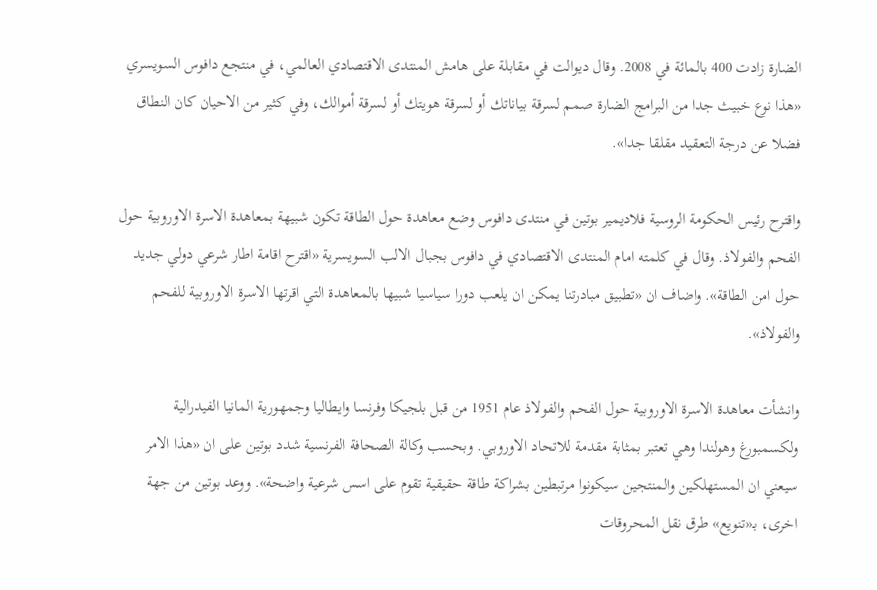الضارة زادت 400 بالمائة في 2008. وقال ديوالت في مقابلة على هامش المنتدى الاقتصادي العالمي، في منتجع دافوس السويسري «هذا نوع خبيث جدا من البرامج الضارة صمم لسرقة بياناتك أو لسرقة هويتك أو لسرقة أموالك، وفي كثير من الاحيان كان النطاق فضلا عن درجة التعقيد مقلقا جدا».

واقترح رئيس الحكومة الروسية فلاديمير بوتين في منتدى دافوس وضع معاهدة حول الطاقة تكون شبيهة بمعاهدة الاسرة الاوروبية حول الفحم والفولاذ. وقال في كلمته امام المنتدى الاقتصادي في دافوس بجبال الالب السويسرية «اقترح اقامة اطار شرعي دولي جديد حول امن الطاقة». واضاف ان «تطبيق مبادرتنا يمكن ان يلعب دورا سياسيا شبيها بالمعاهدة التي اقرتها الاسرة الاوروبية للفحم والفولاذ».

وانشأت معاهدة الاسرة الاوروبية حول الفحم والفولاذ عام 1951 من قبل بلجيكا وفرنسا وايطاليا وجمهورية المانيا الفيدرالية ولكسمبورغ وهولندا وهي تعتبر بمثابة مقدمة للاتحاد الاوروبي. وبحسب وكالة الصحافة الفرنسية شدد بوتين على ان «هذا الامر سيعني ان المستهلكين والمنتجين سيكونوا مرتبطين بشراكة طاقة حقيقية تقوم على اسس شرعية واضحة». ووعد بوتين من جهة اخرى، بـ«تنويع» طرق نقل المحروقات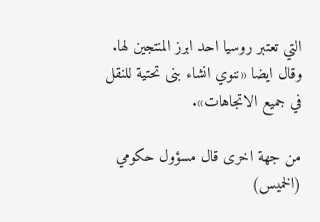التي تعتبر روسيا احد ابرز المنتجين لها. وقال ايضا «ننوي انشاء بنى تحتية للنقل في جميع الاتجاهات».

من جهة اخرى قال مسؤول حكومي (الخميس)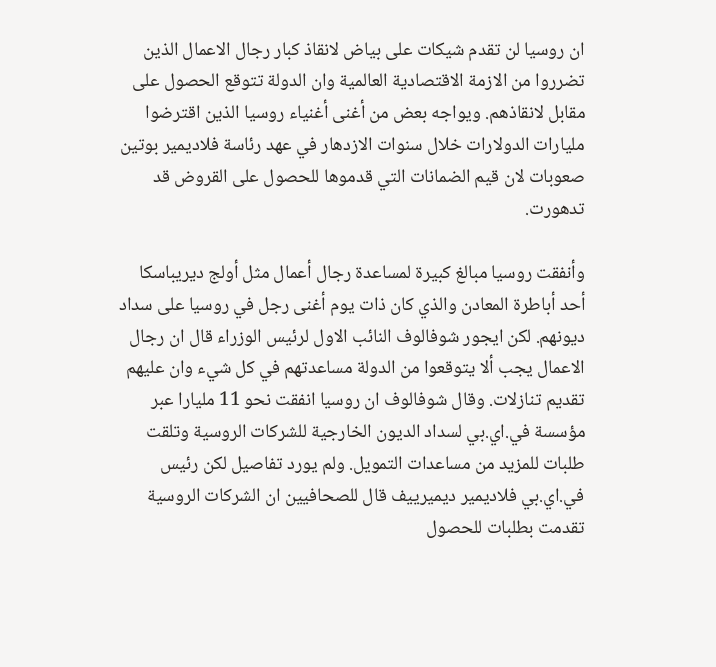ان روسيا لن تقدم شيكات على بياض لانقاذ كبار رجال الاعمال الذين تضرروا من الازمة الاقتصادية العالمية وان الدولة تتوقع الحصول على مقابل لانقاذهم. ويواجه بعض من أغنى أغنياء روسيا الذين اقترضوا مليارات الدولارات خلال سنوات الازدهار في عهد رئاسة فلاديمير بوتين صعوبات لان قيم الضمانات التي قدموها للحصول على القروض قد تدهورت.

وأنفقت روسيا مبالغ كبيرة لمساعدة رجال أعمال مثل أولج ديريباسكا أحد أباطرة المعادن والذي كان ذات يوم أغنى رجل في روسيا على سداد ديونهم. لكن ايجور شوفالوف النائب الاول لرئيس الوزراء قال ان رجال الاعمال يجب ألا يتوقعوا من الدولة مساعدتهم في كل شيء وان عليهم تقديم تنازلات. وقال شوفالوف ان روسيا انفقت نحو 11 مليارا عبر مؤسسة في.اي.بي لسداد الديون الخارجية للشركات الروسية وتلقت طلبات للمزيد من مساعدات التمويل. ولم يورد تفاصيل لكن رئيس في.اي.بي فلاديمير ديميرييف قال للصحافيين ان الشركات الروسية تقدمت بطلبات للحصول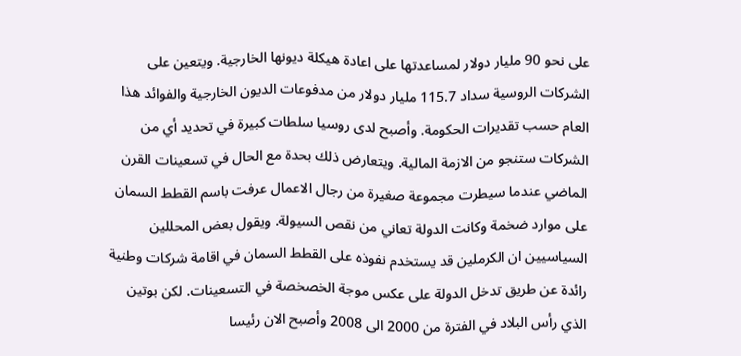على نحو 90 مليار دولار لمساعدتها على اعادة هيكلة ديونها الخارجية. ويتعين على الشركات الروسية سداد 115.7 مليار دولار من مدفوعات الديون الخارجية والفوائد هذا العام حسب تقديرات الحكومة. وأصبح لدى روسيا سلطات كبيرة في تحديد أي من الشركات ستنجو من الازمة المالية. ويتعارض ذلك بحدة مع الحال في تسعينات القرن الماضي عندما سيطرت مجموعة صغيرة من رجال الاعمال عرفت باسم القطط السمان على موارد ضخمة وكانت الدولة تعاني من نقص السيولة. ويقول بعض المحللين السياسيين ان الكرملين قد يستخدم نفوذه على القطط السمان في اقامة شركات وطنية رائدة عن طريق تدخل الدولة على عكس موجة الخصخصة في التسعينات. لكن بوتين الذي رأس البلاد في الفترة من 2000 الى 2008 وأصبح الان رئيسا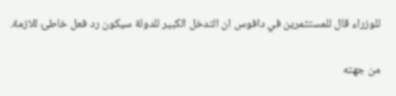للوزراء قال للمستثمرين في دافوس ان التدخل الكبير للدولة سيكون رد فعل خاطئ للازمة.

من جهته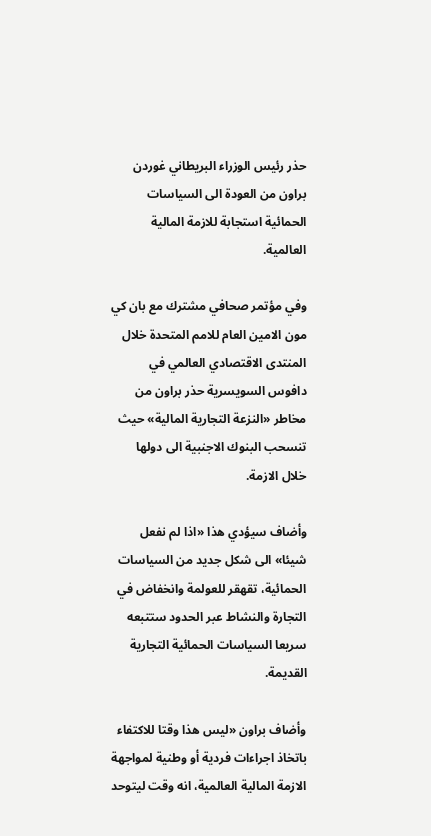حذر رئيس الوزراء البريطاني غوردن براون من العودة الى السياسات الحمائية استجابة للازمة المالية العالمية.

وفي مؤتمر صحافي مشترك مع بان كي مون الامين العام للامم المتحدة خلال المنتدى الاقتصادي العالمي في دافوس السويسرية حذر براون من مخاطر «النزعة التجارية المالية» حيث تنسحب البنوك الاجنبية الى دولها خلال الازمة.

وأضاف سيؤدي هذا «اذا لم نفعل شيئا» الى شكل جديد من السياسات الحمائية، تقهقر للعولمة وانخفاض في التجارة والنشاط عبر الحدود ستتبعه سريعا السياسات الحمائية التجارية القديمة.

وأضاف براون «ليس هذا وقتا للاكتفاء باتخاذ اجراءات فردية أو وطنية لمواجهة الازمة المالية العالمية، انه وقت ليتوحد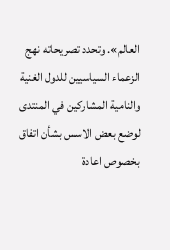العالم». وتحدد تصريحاته نهج الزعماء السياسيين للدول الغنية والنامية المشاركين في المنتدى لوضع بعض الاسس بشأن اتفاق بخصوص اعادة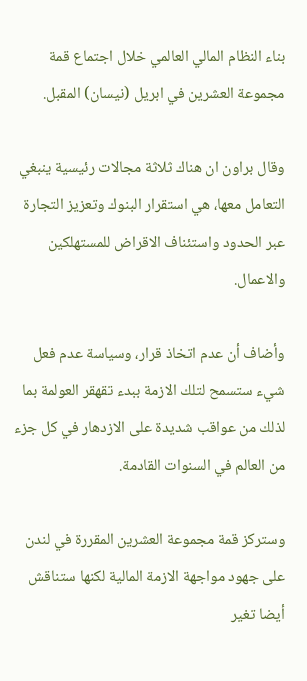بناء النظام المالي العالمي خلال اجتماع قمة مجموعة العشرين في ابريل (نيسان) المقبل.

وقال براون ان هناك ثلاثة مجالات رئيسية ينبغي التعامل معها، هي استقرار البنوك وتعزيز التجارة عبر الحدود واستئناف الاقراض للمستهلكين والاعمال.

وأضاف أن عدم اتخاذ قرار، وسياسة عدم فعل شيء ستسمح لتلك الازمة ببدء تقهقر العولمة بما لذلك من عواقب شديدة على الازدهار في كل جزء من العالم في السنوات القادمة.

وستركز قمة مجموعة العشرين المقررة في لندن على جهود مواجهة الازمة المالية لكنها ستناقش أيضا تغير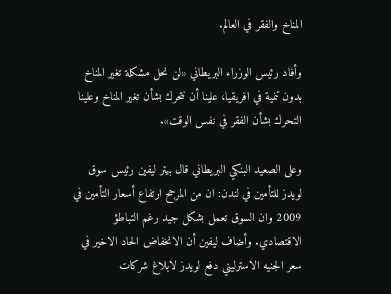المناخ والفقر في العالم.

وأفاد رئيس الوزراء البريطاني «لن نحل مشكلة تغير المناخ بدون تنمية في افريقيا، علينا أن نتحرك بشأن تغير المناخ وعلينا التحرك بشأن الفقر في نفس الوقت».

وعلى الصعيد البنكي البريطاني قال بيتر ليفين رئيس سوق لويدز للتأمين في لندن: ان من المرجح ارتفاع أسعار التأمين في 2009 وان السوق تعمل بشكل جيد رغم التباطؤ الاقتصادي. وأضاف ليفين أن الانخفاض الحاد الاخير في سعر الجنيه الاسترليني دفع لويدز لابلاغ شركات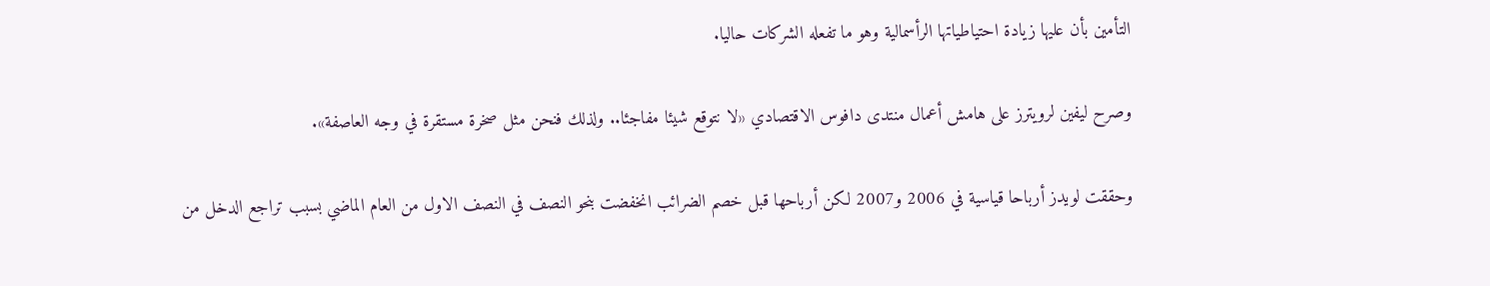التأمين بأن عليها زيادة احتياطياتها الرأسمالية وهو ما تفعله الشركات حاليا.

وصرح ليفين لرويترز على هامش أعمال منتدى دافوس الاقتصادي «لا نتوقع شيئا مفاجئا.. ولذلك فنحن مثل صخرة مستقرة في وجه العاصفة».

وحققت لويدز أرباحا قياسية في 2006 و2007 لكن أرباحها قبل خصم الضرائب انخفضت بنحو النصف في النصف الاول من العام الماضي بسبب تراجع الدخل من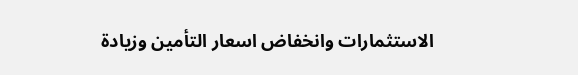الاستثمارات وانخفاض اسعار التأمين وزيادة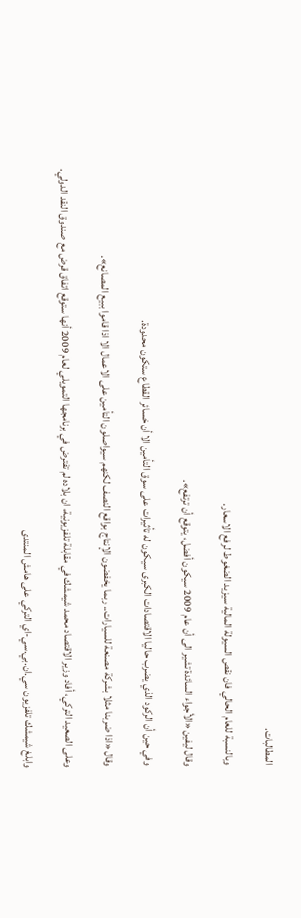المطالبات.

وبالنسبة للعام الحالي فان نقص السيولة المالية سيزيد الضغوط لرفع الاسعار.

وقال ليفين «الأجواء السائدة تشير الى أن عام 2009 سيكون أفضل، يتوقع أن ترتفع».

وفي حين أن الركود الذي يضرب حاليا الاقتصادات الكبرى سيكون له تأثيرات على سوق التأمين الا أن خسائر القطاع ستكون محدودة.

وقال «اذا ضربنا مثلا بشركة مصنعة للسيارات.. ربما يخفضون الإنتاج بواقع النصف لكنهم سيواصلون التأمين على الاعمال الا اذا قاموا ببيع المصانع».

وعلى الصعيد التركي، أفاد وزير الاقتصاد محمد شيمشك في مقابلة تلفزيونية، ان بلاده لم تفترض في برنامجها التمويلي لعام 2009 أنها ستوقع اتفاق قرض مع صندوق النقد الدولي.

وابلغ شيمشك تلفزيون سي.ان.بي.سي-اي التركي على هامش المنتدى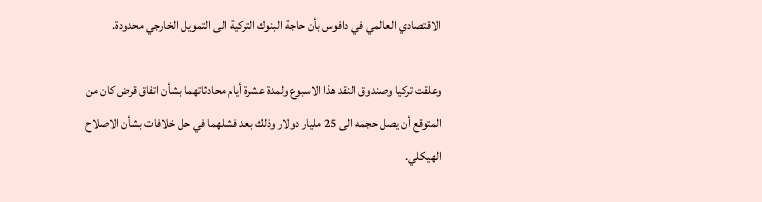الاقتصادي العالمي في دافوس بأن حاجة البنوك التركية الى التمويل الخارجي محدودة.

وعلقت تركيا وصندوق النقد هذا الاسبوع ولمدة عشرة أيام محادثاتهما بشأن اتفاق قرض كان من المتوقع أن يصل حجمه الى 25 مليار دولار وذلك بعد فشلهما في حل خلافات بشأن الاصلاح الهيكلي.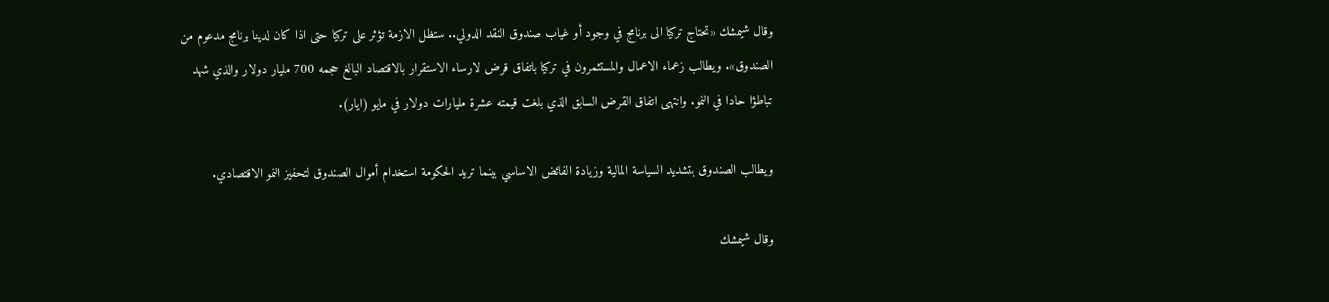وقال شيمشك «تحتاج تركيا الى برنامج في وجود أو غياب صندوق النقد الدولي.. ستظل الازمة تؤثر على تركيا حتى اذا كان لدينا برنامج مدعوم من الصندوق». ويطالب زعماء الاعمال والمستثمرون في تركيا باتفاق قرض لارساء الاستقرار بالاقتصاد البالغ حجمه 700 مليار دولار والذي شهد تباطؤا حادا في النمو. وانتهى اتفاق القرض السابق الذي بلغت قيمته عشرة مليارات دولار في مايو (ايار).

ويطالب الصندوق بتشديد السياسة المالية وزيادة الفائض الاساسي بينما تريد الحكومة استخدام أموال الصندوق لتحفيز النمو الاقتصادي.

وقال شيمشك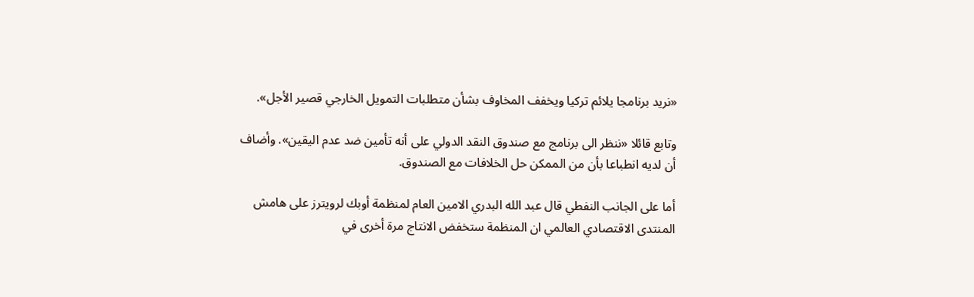«نريد برنامجا يلائم تركيا ويخفف المخاوف بشأن متطلبات التمويل الخارجي قصير الأجل».

وتابع قائلا «ننظر الى برنامج مع صندوق النقد الدولي على أنه تأمين ضد عدم اليقين». وأضاف أن لديه انطباعا بأن من الممكن حل الخلافات مع الصندوق.

أما على الجانب النفطي قال عبد الله البدري الامين العام لمنظمة أوبك لرويترز على هامش المنتدى الاقتصادي العالمي ان المنظمة ستخفض الانتاج مرة أخرى في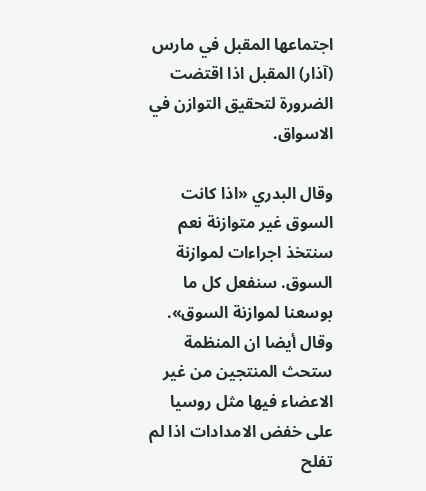اجتماعها المقبل في مارس (آذار) المقبل اذا اقتضت الضرورة لتحقيق التوازن في الاسواق.

وقال البدري «اذا كانت السوق غير متوازنة نعم سنتخذ اجراءات لموازنة السوق. سنفعل كل ما بوسعنا لموازنة السوق». وقال أيضا ان المنظمة ستحث المنتجين من غير الاعضاء فيها مثل روسيا على خفض الامدادات اذا لم تفلح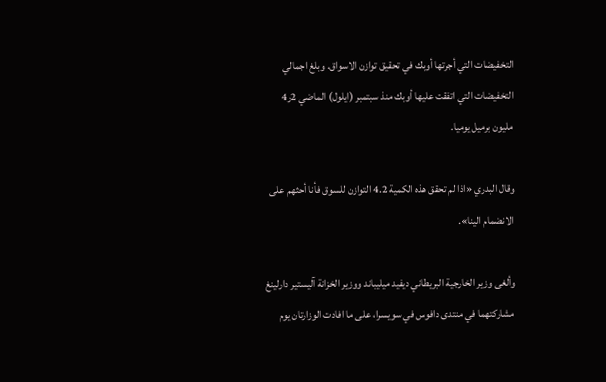التخفيضات التي أجرتها أوبك في تحقيق توازن الاسواق. وبلغ اجمالي التخفيضات التي اتفقت عليها أوبك منذ سبتمبر (ايلول) الماضي 2ر4 مليون برميل يوميا.

وقال البدري «اذا لم تحقق هذه الكمية 4.2 التوازن للسوق فأنا أحثهم على الانضمام الينا».

وألغى وزير الخارجية البريطاني ديفيد ميليباند ووزير الخزانة آليستير دارلينغ مشاركتهما في منتدى دافوس في سويسرا، على ما افادت الوزارتان يوم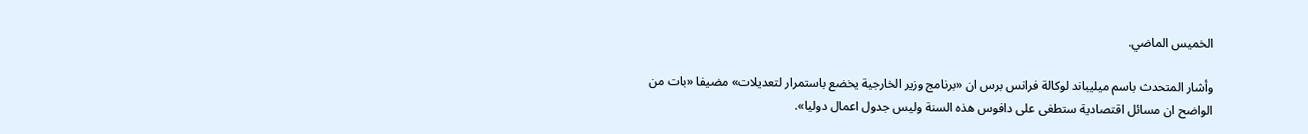الخميس الماضي.

وأشار المتحدث باسم ميليباند لوكالة فرانس برس ان «برنامج وزير الخارجية يخضع باستمرار لتعديلات» مضيفا «بات من الواضح ان مسائل اقتصادية ستطغى على دافوس هذه السنة وليس جدول اعمال دوليا».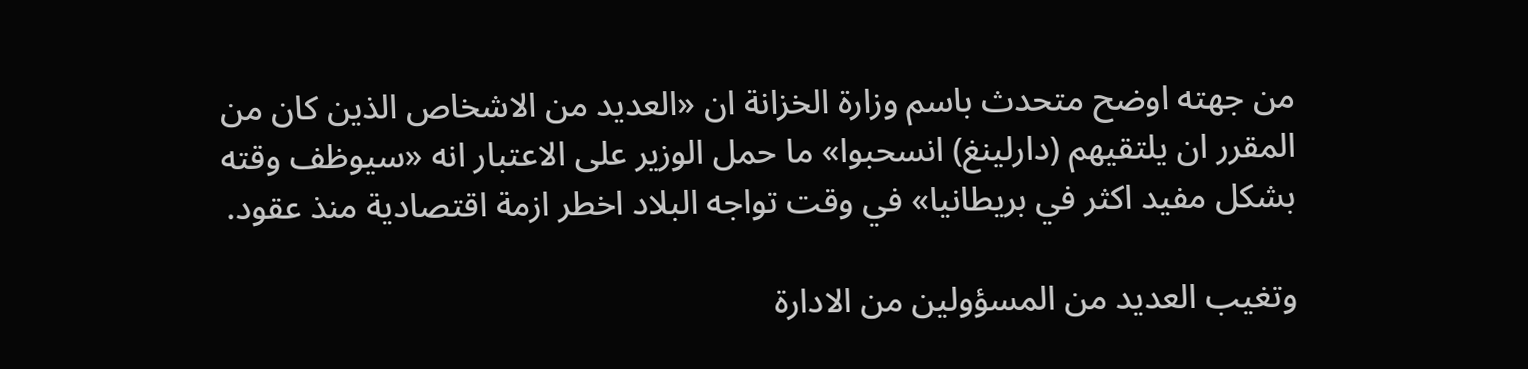من جهته اوضح متحدث باسم وزارة الخزانة ان «العديد من الاشخاص الذين كان من المقرر ان يلتقيهم (دارلينغ) انسحبوا» ما حمل الوزير على الاعتبار انه «سيوظف وقته بشكل مفيد اكثر في بريطانيا» في وقت تواجه البلاد اخطر ازمة اقتصادية منذ عقود.

وتغيب العديد من المسؤولين من الادارة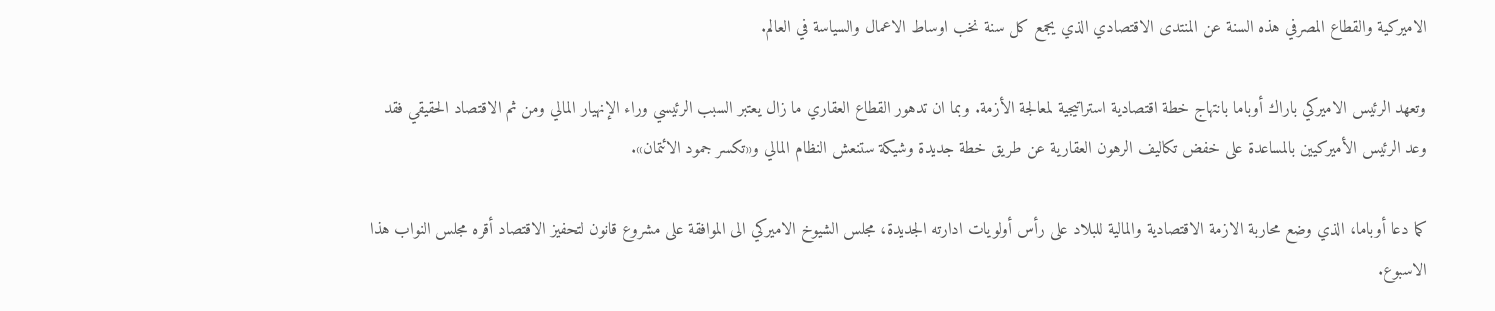الاميركية والقطاع المصرفي هذه السنة عن المنتدى الاقتصادي الذي يجمع كل سنة نخب اوساط الاعمال والسياسة في العالم.

وتعهد الرئيس الاميركي باراك أوباما بانتهاج خطة اقتصادية استراتيجية لمعالجة الأزمة. وبما ان تدهور القطاع العقاري ما زال يعتبر السبب الرئيسي وراء الإنهيار المالي ومن ثم الاقتصاد الحقيقي فقد وعد الرئيس الأميركيين بالمساعدة على خفض تكاليف الرهون العقارية عن طريق خطة جديدة وشيكة ستنعش النظام المالي و«تكسر جمود الائتمان».

كما دعا أوباما، الذي وضع محاربة الازمة الاقتصادية والمالية للبلاد على رأس أولويات ادارته الجديدة، مجلس الشيوخ الاميركي الى الموافقة على مشروع قانون لتحفيز الاقتصاد أقره مجلس النواب هذا الاسبوع.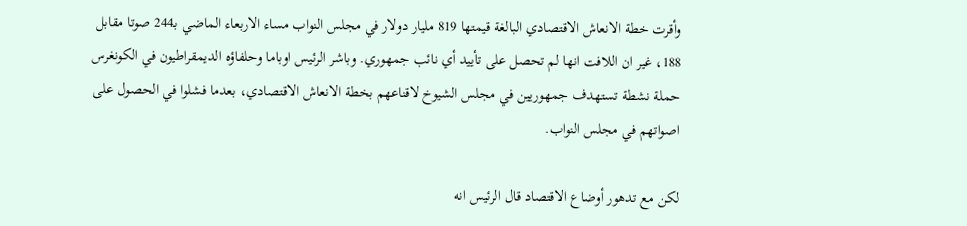وأقرت خطة الانعاش الاقتصادي البالغة قيمتها 819 مليار دولار في مجلس النواب مساء الاربعاء الماضي بـ244 صوتا مقابل 188، غير ان اللافت انها لم تحصل على تأييد أي نائب جمهوري. وباشر الرئيس اوباما وحلفاؤه الديمقراطيون في الكونغرس حملة نشطة تستهدف جمهوريين في مجلس الشيوخ لاقناعهم بخطة الانعاش الاقتصادي، بعدما فشلوا في الحصول على اصواتهم في مجلس النواب.

لكن مع تدهور أوضاع الاقتصاد قال الرئيس انه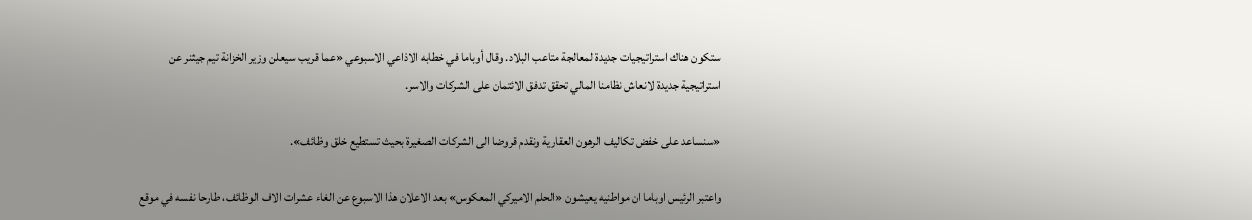ستكون هناك استراتيجيات جديدة لمعالجة متاعب البلاد. وقال أوباما في خطابه الاذاعي الاسبوعي «عما قريب سيعلن وزير الخزانة تيم جيثنر عن استراتيجية جديدة لانعاش نظامنا المالي تحقق تدفق الائتمان على الشركات والاسر.

«سنساعد على خفض تكاليف الرهون العقارية ونقدم قروضا الى الشركات الصغيرة بحيث تستطيع خلق وظائف».

واعتبر الرئيس اوباما ان مواطنيه يعيشون «الحلم الاميركي المعكوس» بعد الاعلان هذا الاسبوع عن الغاء عشرات الاف الوظائف، طارحا نفسه في موقع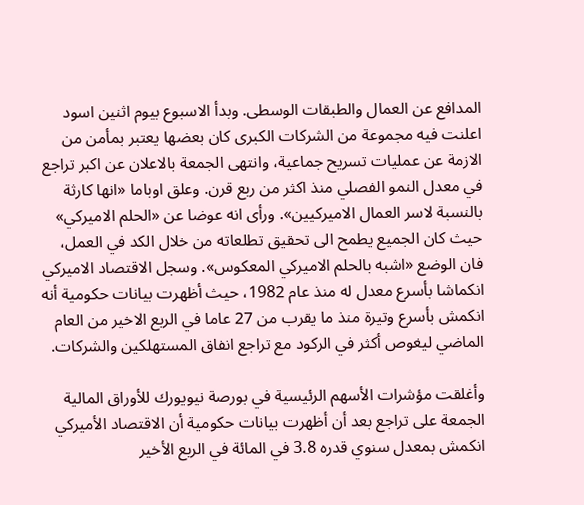المدافع عن العمال والطبقات الوسطى. وبدأ الاسبوع بيوم اثنين اسود اعلنت فيه مجموعة من الشركات الكبرى كان بعضها يعتبر بمأمن من الازمة عن عمليات تسريح جماعية، وانتهى الجمعة بالاعلان عن اكبر تراجع في معدل النمو الفصلي منذ اكثر من ربع قرن. وعلق اوباما «انها كارثة بالنسبة لاسر العمال الاميركيين». ورأى انه عوضا عن «الحلم الاميركي» حيث كان الجميع يطمح الى تحقيق تطلعاته من خلال الكد في العمل، فان الوضع «اشبه بالحلم الاميركي المعكوس». وسجل الاقتصاد الاميركي انكماشا بأسرع معدل له منذ عام 1982، حيث أظهرت بيانات حكومية أنه انكمش بأسرع وتيرة منذ ما يقرب من 27 عاما في الربع الاخير من العام الماضي ليغوص أكثر في الركود مع تراجع انفاق المستهلكين والشركات.

وأغلقت مؤشرات الأسهم الرئيسية في بورصة نيويورك للأوراق المالية الجمعة على تراجع بعد أن أظهرت بيانات حكومية أن الاقتصاد الأميركي انكمش بمعدل سنوي قدره 3.8 في المائة في الربع الأخير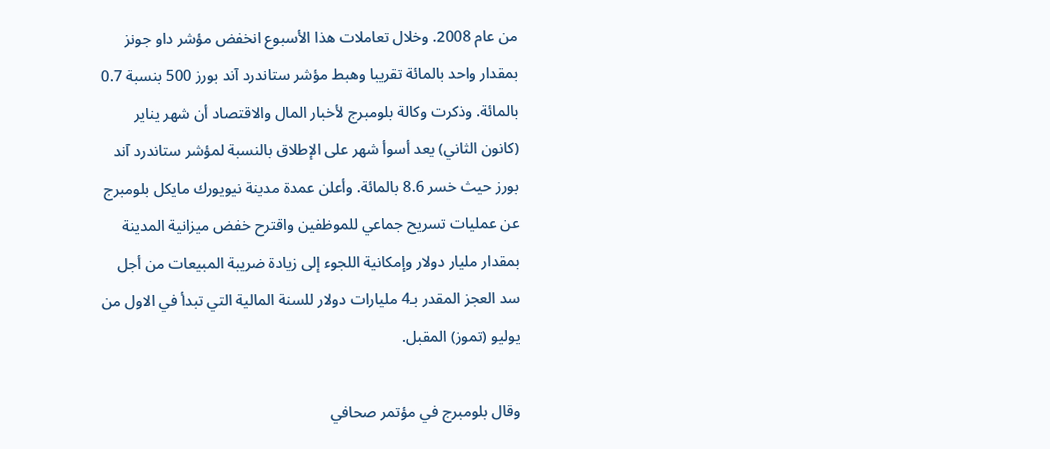من عام 2008. وخلال تعاملات هذا الأسبوع انخفض مؤشر داو جونز بمقدار واحد بالمائة تقريبا وهبط مؤشر ستاندرد آند بورز 500 بنسبة 0.7 بالمائة. وذكرت وكالة بلومبرج لأخبار المال والاقتصاد أن شهر يناير (كانون الثاني) يعد أسوأ شهر على الإطلاق بالنسبة لمؤشر ستاندرد آند بورز حيث خسر 8.6 بالمائة. وأعلن عمدة مدينة نيويورك مايكل بلومبرج عن عمليات تسريح جماعي للموظفين واقترح خفض ميزانية المدينة بمقدار مليار دولار وإمكانية اللجوء إلى زيادة ضريبة المبيعات من أجل سد العجز المقدر بـ4 مليارات دولار للسنة المالية التي تبدأ في الاول من يوليو (تموز) المقبل.

وقال بلومبرج في مؤتمر صحافي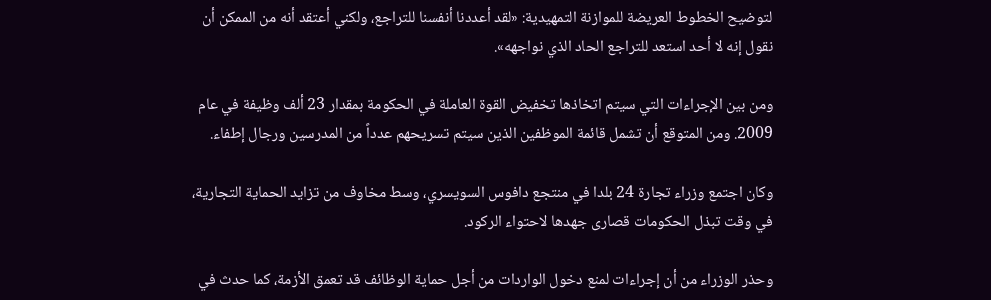لتوضيح الخطوط العريضة للموازنة التمهيدية: «لقد أعددنا أنفسنا للتراجع، ولكني أعتقد أنه من الممكن أن نقول إنه لا أحد استعد للتراجع الحاد الذي نواجهه».

ومن بين الإجراءات التي سيتم اتخاذها تخفيض القوة العاملة في الحكومة بمقدار 23 ألف وظيفة في عام 2009. ومن المتوقع أن تشمل قائمة الموظفين الذين سيتم تسريحهم عدداً من المدرسين ورجال إطفاء.

وكان اجتمع وزراء تجارة 24 بلدا في منتجع دافوس السويسري، وسط مخاوف من تزايد الحماية التجارية، في وقت تبذل الحكومات قصارى جهدها لاحتواء الركود.

وحذر الوزراء من أن إجراءات لمنع دخول الواردات من أجل حماية الوظائف قد تعمق الأزمة، كما حدث في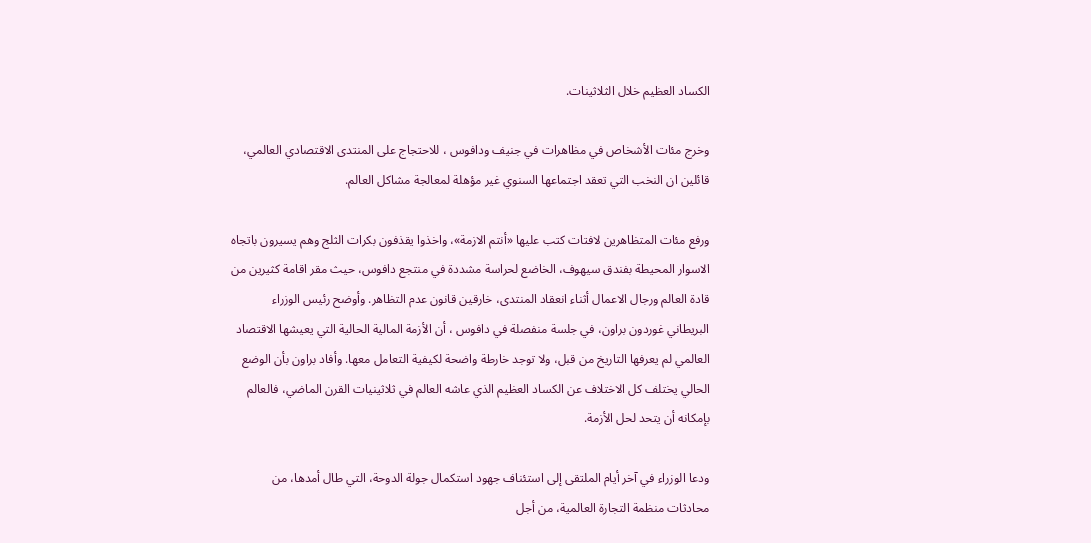الكساد العظيم خلال الثلاثينات.

وخرج مئات الأشخاص في مظاهرات في جنيف ودافوس ، للاحتجاج على المنتدى الاقتصادي العالمي، قائلين ان النخب التي تعقد اجتماعها السنوي غير مؤهلة لمعالجة مشاكل العالم.

ورفع مئات المتظاهرين لافتات كتب عليها «أنتم الازمة»، واخذوا يقذفون بكرات الثلج وهم يسيرون باتجاه الاسوار المحيطة بفندق سيهوف، الخاضع لحراسة مشددة في منتجع دافوس، حيث مقر اقامة كثيرين من قادة العالم ورجال الاعمال أثناء انعقاد المنتدى، خارقين قانون عدم التظاهر. وأوضح رئيس الوزراء البريطاني غوردون براون، في جلسة منفصلة في دافوس ، أن الأزمة المالية الحالية التي يعيشها الاقتصاد العالمي لم يعرفها التاريخ من قبل، ولا توجد خارطة واضحة لكيفية التعامل معها. وأفاد براون بأن الوضع الحالي يختلف كل الاختلاف عن الكساد العظيم الذي عاشه العالم في ثلاثينيات القرن الماضي، فالعالم بإمكانه أن يتحد لحل الأزمة.

ودعا الوزراء في آخر أيام الملتقى إلى استئناف جهود استكمال جولة الدوحة، التي طال أمدها، من محادثات منظمة التجارة العالمية، من أجل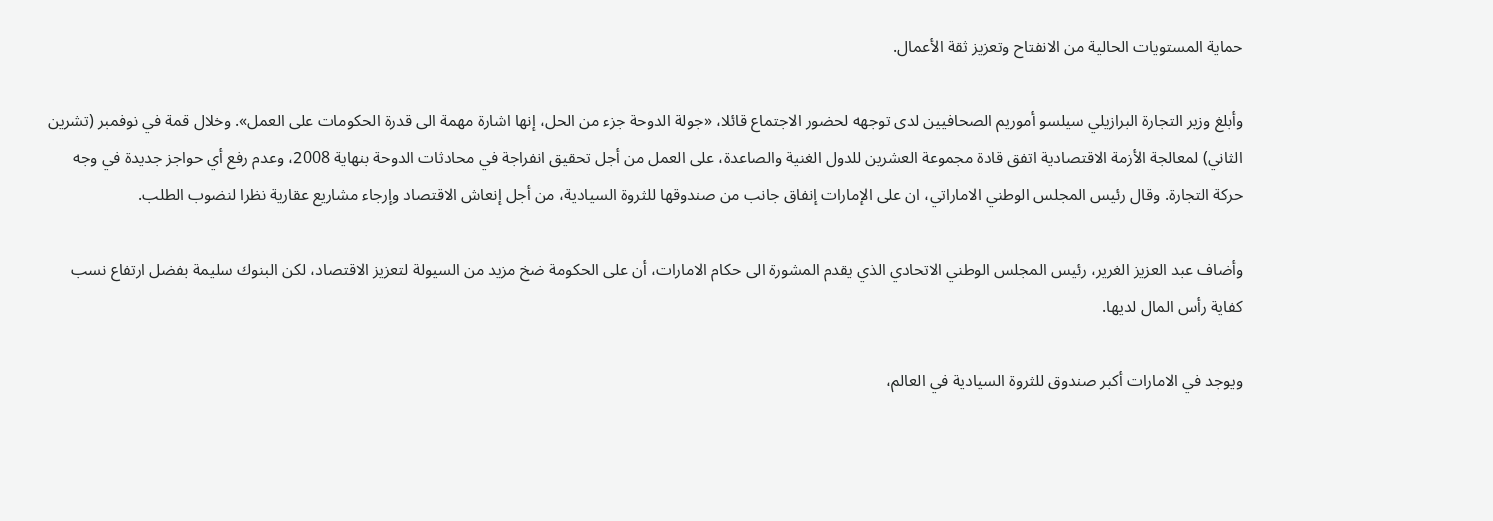حماية المستويات الحالية من الانفتاح وتعزيز ثقة الأعمال.

وأبلغ وزير التجارة البرازيلي سيلسو أموريم الصحافيين لدى توجهه لحضور الاجتماع قائلا، «جولة الدوحة جزء من الحل، إنها اشارة مهمة الى قدرة الحكومات على العمل». وخلال قمة في نوفمبر (تشرين الثاني) لمعالجة الأزمة الاقتصادية اتفق قادة مجموعة العشرين للدول الغنية والصاعدة، على العمل من أجل تحقيق انفراجة في محادثات الدوحة بنهاية 2008، وعدم رفع أي حواجز جديدة في وجه حركة التجارة. وقال رئيس المجلس الوطني الاماراتي، ان على الإمارات إنفاق جانب من صندوقها للثروة السيادية، من أجل إنعاش الاقتصاد وإرجاء مشاريع عقارية نظرا لنضوب الطلب.

وأضاف عبد العزيز الغرير، رئيس المجلس الوطني الاتحادي الذي يقدم المشورة الى حكام الامارات، أن على الحكومة ضخ مزيد من السيولة لتعزيز الاقتصاد، لكن البنوك سليمة بفضل ارتفاع نسب كفاية رأس المال لديها.

ويوجد في الامارات أكبر صندوق للثروة السيادية في العالم،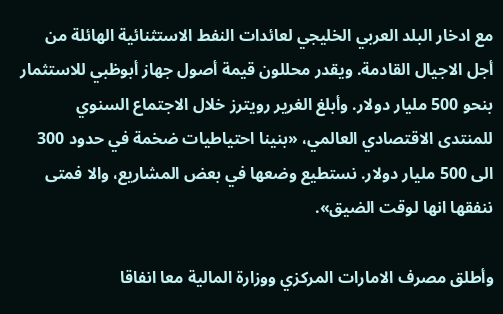مع ادخار البلد العربي الخليجي لعائدات النفط الاستثنائية الهائلة من أجل الاجيال القادمة. ويقدر محللون قيمة أصول جهاز أبوظبي للاستثمار بنحو 500 مليار دولار. وأبلغ الغرير رويترز خلال الاجتماع السنوي للمنتدى الاقتصادي العالمي، «بنينا احتياطيات ضخمة في حدود 300 الى 500 مليار دولار. نستطيع وضعها في بعض المشاريع، والا فمتى ننفقها انها لوقت الضيق».

وأطلق مصرف الامارات المركزي ووزارة المالية معا انفاقا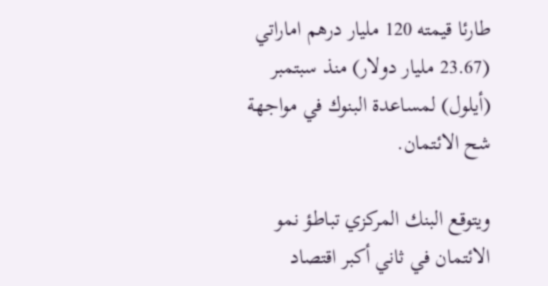طارئا قيمته 120 مليار درهم اماراتي (23.67 مليار دولار) منذ سبتمبر (أيلول) لمساعدة البنوك في مواجهة شح الائتمان.

ويتوقع البنك المركزي تباطؤ نمو الائتمان في ثاني أكبر اقتصاد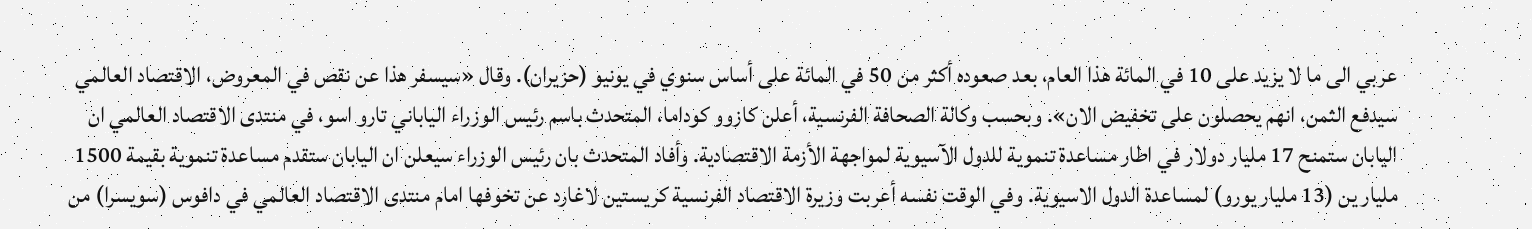عربي الى ما لا يزيد على 10 في المائة هذا العام، بعد صعوده أكثر من 50 في المائة على أساس سنوي في يونيو (حزيران). وقال «سيسفر هذا عن نقص في المعروض، الاقتصاد العالمي سيدفع الثمن، انهم يحصلون على تخفيض الان». وبحسب وكالة الصحافة الفرنسية، أعلن كازوو كوداما، المتحدث باسم رئيس الوزراء الياباني تارو اسو، في منتدى الاقتصاد العالمي ان اليابان ستمنح 17 مليار دولار في اطار مساعدة تنموية للدول الآسيوية لمواجهة الأزمة الاقتصادية. وأفاد المتحدث بان رئيس الوزراء سيعلن ان اليابان ستقدم مساعدة تنموية بقيمة 1500 مليار ين (13 مليار يورو) لمساعدة الدول الاسيوية. وفي الوقت نفسه أعربت وزيرة الاقتصاد الفرنسية كريستين لاغارد عن تخوفها امام منتدى الاقتصاد العالمي في دافوس (سويسرا) من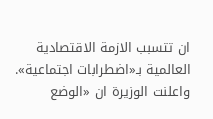ان تتسبب الازمة الاقتصادية العالمية بـ«اضطرابات اجتماعية». واعلنت الوزيرة ان «الوضع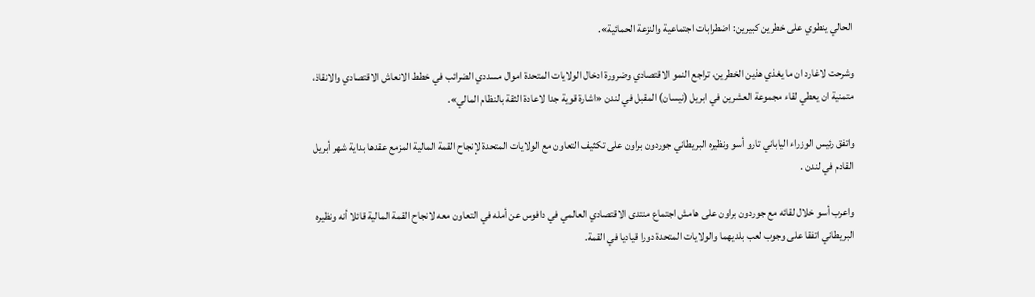الحالي ينطوي على خطرين كبيرين: اضطرابات اجتماعية والنزعة الحمائية».

وشرحت لاغارد ان ما يغذي هذين الخطرين، تراجع النمو الاقتصادي وضرورة ادخال الولايات المتحدة اموال مسددي الضرائب في خطط الانعاش الاقتصادي والانقاذ، متمنية ان يعطي لقاء مجموعة العشرين في ابريل (نيسان) المقبل في لندن «اشارة قوية جدا لاعادة الثقة بالنظام المالي».

واتفق رئيس الوزراء الياباني تارو أسو ونظيره البريطاني جوردون براون على تكثيف التعاون مع الولايات المتحدة لإنجاح القمة المالية المزمع عقدها بداية شهر أبريل القادم في لندن .

واعرب أسو خلال لقائه مع جوردون براون على هامش اجتماع منتدى الاقتصادي العالمي في دافوس عن أمله في التعاون معه لانجاح القمة المالية قائلا أنه ونظيره البريطاني اتفقا على وجوب لعب بلديهما والولايات المتحدة دورا قياديا في القمة.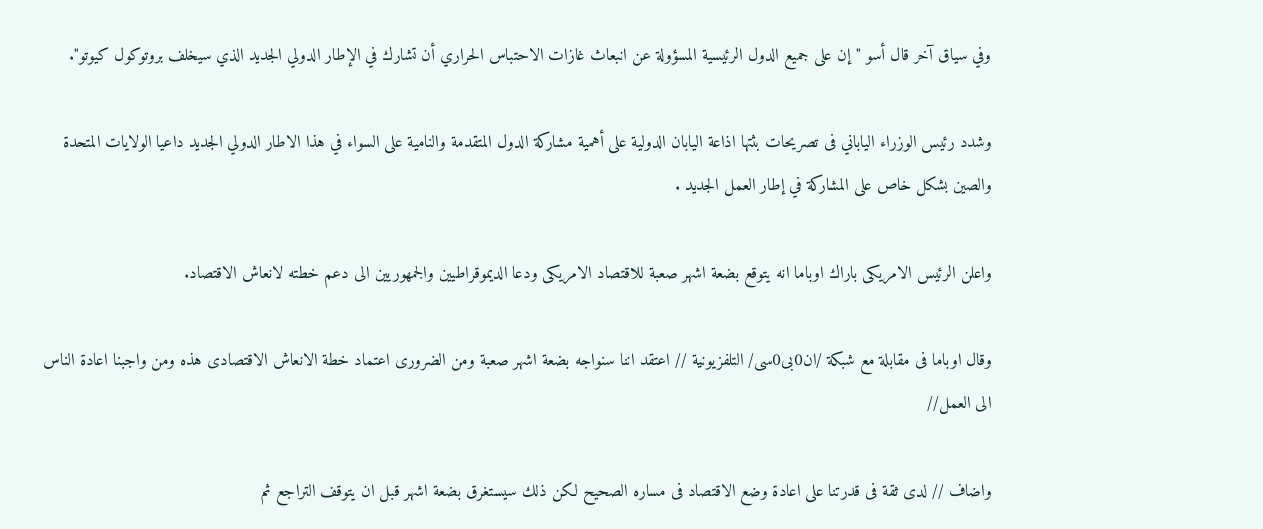وفي سياق آخر قال أسو "إن على جميع الدول الرئيسية المسؤولة عن انبعاث غازات الاحتباس الحراري أن تشارك في الإطار الدولي الجديد الذي سيخلف بروتوكول كيوتو".

وشدد رئيس الوزراء الياباني فى تصريحات بثتها اذاعة اليابان الدولية على أهمية مشاركة الدول المتقدمة والنامية على السواء في هذا الاطار الدولي الجديد داعيا الولايات المتحدة والصين بشكل خاص على المشاركة في إطار العمل الجديد .

واعلن الرئيس الامريكى باراك اوباما انه يتوقع بضعة اشهر صعبة للاقتصاد الامريكى ودعا الديموقراطيين والجمهوريين الى دعم خطته لانعاش الاقتصاد.

وقال اوباما فى مقابلة مع شبكة /ان0بى0سى/ التلفزيونية // اعتقد اننا سنواجه بضعة اشهر صعبة ومن الضرورى اعتماد خطة الانعاش الاقتصادى هذه ومن واجبنا اعادة الناس الى العمل//

واضاف // لدى ثقة فى قدرتنا على اعادة وضع الاقتصاد فى مساره الصحيح لكن ذلك سيستغرق بضعة اشهر قبل ان يتوقف التراجع ثم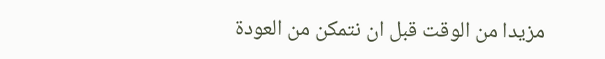مزيدا من الوقت قبل ان نتمكن من العودة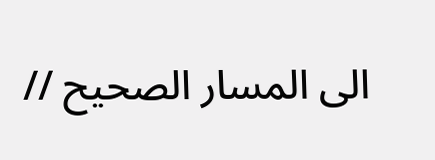الى المسار الصحيح //